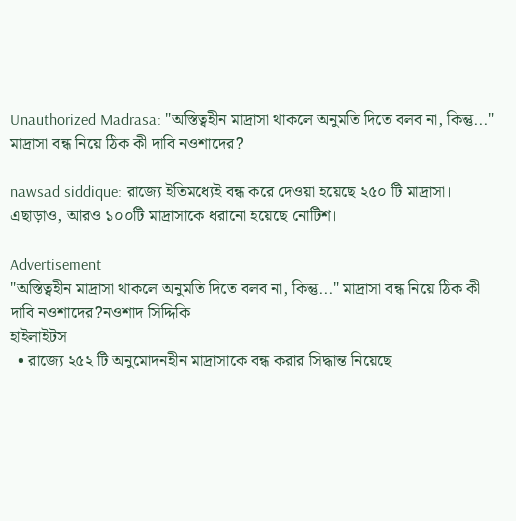Unauthorized Madrasa: "অস্তিত্বহীন মাদ্রাসা থাকলে অনুমতি দিতে বলব না, কিন্তু..." মাদ্রাসা বন্ধ নিয়ে ঠিক কী দাবি নওশাদের?

nawsad siddique: রাজ্যে ইতিমধ্যেই বন্ধ করে দেওয়া হয়েছে ২৫০ টি মাদ্রাসা। এছাড়াও, আরও ১০০টি মাদ্রাসাকে ধরানো হয়েছে নোটিশ।

Advertisement
"অস্তিত্বহীন মাদ্রাসা থাকলে অনুমতি দিতে বলব না, কিন্তু..." মাদ্রাসা বন্ধ নিয়ে ঠিক কী দাবি নওশাদের?নওশাদ সিদ্দিকি
হাইলাইটস
  • রাজ্যে ২৫২ টি অনুমোদনহীন মাদ্রাসাকে বন্ধ করার সিদ্ধান্ত নিয়েছে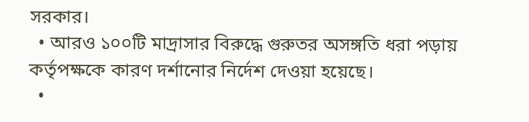সরকার।
  • আরও ১০০টি মাদ্রাসার বিরুদ্ধে গুরুতর অসঙ্গতি ধরা পড়ায় কর্তৃপক্ষকে কারণ দর্শানোর নির্দেশ দেওয়া হয়েছে।
  •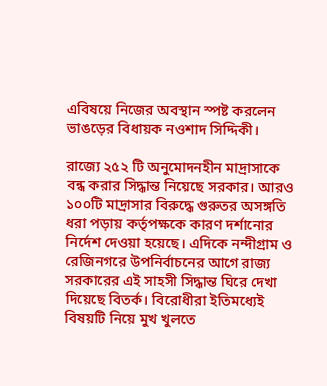এবিষয়ে নিজের অবস্থান স্পষ্ট করলেন ভাঙড়ের বিধায়ক নওশাদ সিদ্দিকী।

রাজ্যে ২৫২ টি অনুমোদনহীন মাদ্রাসাকে বন্ধ করার সিদ্ধান্ত নিয়েছে সরকার। আরও ১০০টি মাদ্রাসার বিরুদ্ধে গুরুতর অসঙ্গতি ধরা পড়ায় কর্তৃপক্ষকে কারণ দর্শানোর নির্দেশ দেওয়া হয়েছে। এদিকে নন্দীগ্রাম ও রেজিনগরে উপনির্বাচনের আগে রাজ্য সরকারের এই সাহসী সিদ্ধান্ত ঘিরে দেখা দিয়েছে বিতর্ক। বিরোধীরা ইতিমধ্যেই বিষয়টি নিয়ে মুখ খুলতে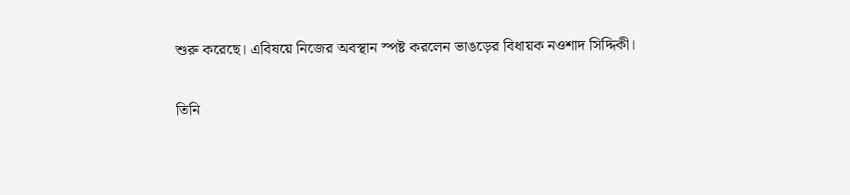শুরু করেছে। এবিষয়ে নিজের অবস্থান স্পষ্ট করলেন ভাঙড়ের বিধায়ক নওশাদ সিদ্দিকী।

তিনি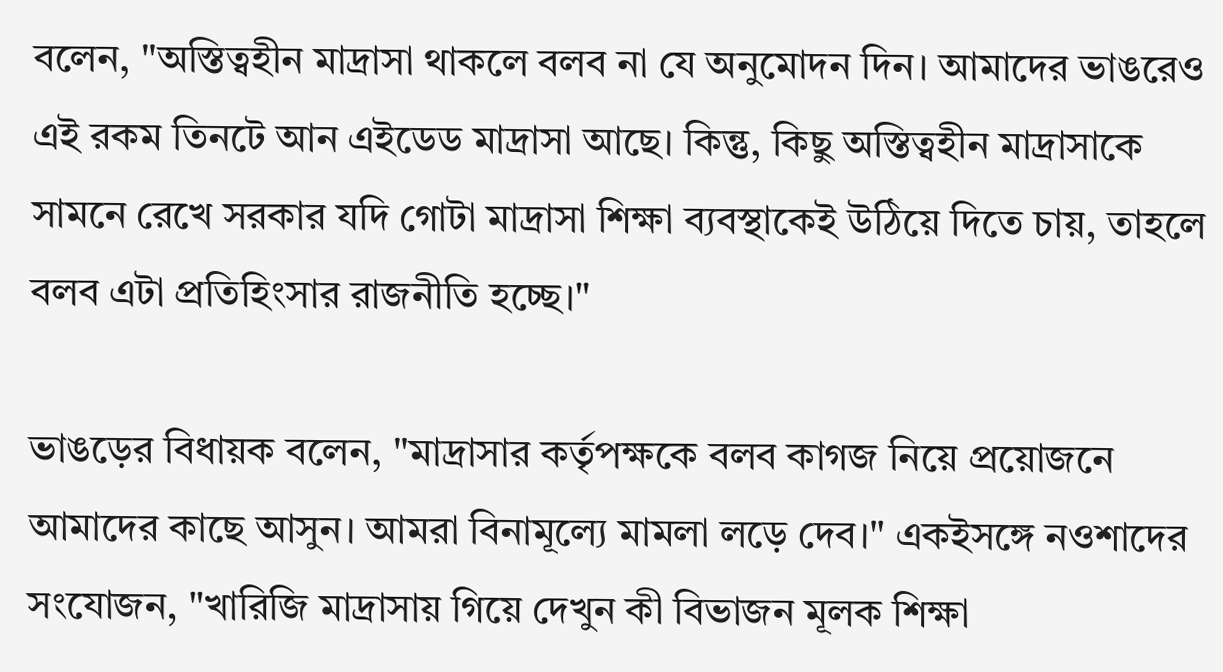বলেন, "অস্তিত্বহীন মাদ্রাসা থাকলে বলব না যে অনুমোদন দিন। আমাদের ভাঙরেও এই রকম তিনটে আন এইডেড মাদ্রাসা আছে। কিন্তু, কিছু অস্তিত্বহীন মাদ্রাসাকে সামনে রেখে সরকার যদি গোটা মাদ্রাসা শিক্ষা ব্যবস্থাকেই উঠিয়ে দিতে চায়, তাহলে বলব এটা প্রতিহিংসার রাজনীতি হচ্ছে।"

ভাঙড়ের বিধায়ক বলেন, "মাদ্রাসার কর্তৃপক্ষকে বলব কাগজ নিয়ে প্রয়োজনে আমাদের কাছে আসুন। আমরা বিনামূল্যে মামলা লড়ে দেব।" একইসঙ্গে নওশাদের সংযোজন, "খারিজি মাদ্রাসায় গিয়ে দেখুন কী বিভাজন মূলক শিক্ষা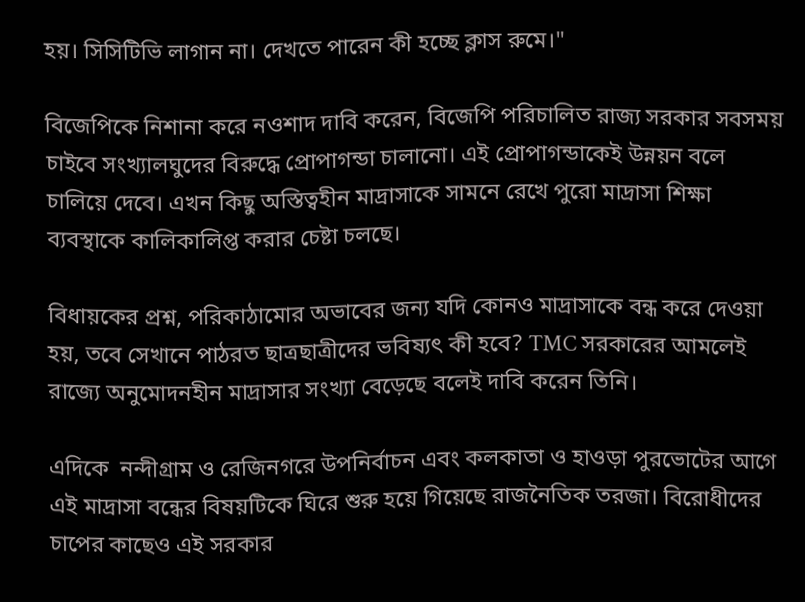হয়। সিসিটিভি লাগান না। দেখতে পারেন কী হচ্ছে ক্লাস রুমে।"

বিজেপিকে নিশানা করে নওশাদ দাবি করেন, বিজেপি পরিচালিত রাজ্য সরকার সবসময় চাইবে সংখ্যালঘুদের বিরুদ্ধে প্রোপাগন্ডা চালানো। এই প্রোপাগন্ডাকেই উন্নয়ন বলে চালিয়ে দেবে। এখন কিছু অস্তিত্বহীন মাদ্রাসাকে সামনে রেখে পুরো মাদ্রাসা শিক্ষা ব্যবস্থাকে কালিকালিপ্ত করার চেষ্টা চলছে।

বিধায়কের প্রশ্ন, পরিকাঠামোর অভাবের জন্য যদি কোনও মাদ্রাসাকে বন্ধ করে দেওয়া হয়, তবে সেখানে পাঠরত ছাত্রছাত্রীদের ভবিষ্যৎ কী হবে? TMC সরকারের আমলেই রাজ্যে অনুমোদনহীন মাদ্রাসার সংখ্যা বেড়েছে বলেই দাবি করেন তিনি।

এদিকে  নন্দীগ্রাম ও রেজিনগরে উপনির্বাচন এবং কলকাতা ও হাওড়া পুরভোটের আগে এই মাদ্রাসা বন্ধের বিষয়টিকে ঘিরে শুরু হয়ে গিয়েছে রাজনৈতিক তরজা। বিরোধীদের চাপের কাছেও এই সরকার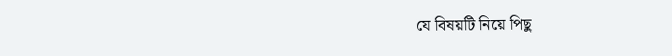যে বিষয়টি নিয়ে পিছু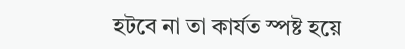হটবে না তা কার্যত স্পষ্ট হয়ে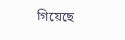গিয়েছে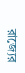রাজ্যের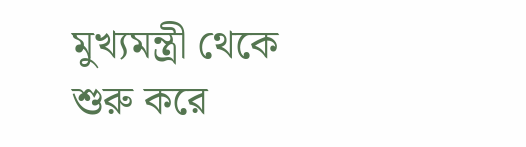মুখ্যমন্ত্রী থেকে শুরু করে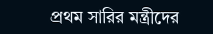প্রথম সারির মন্ত্রীদের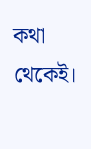কথা থেকেই।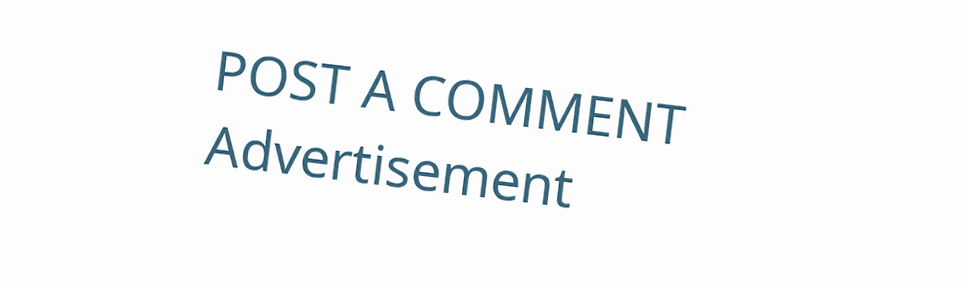POST A COMMENT
Advertisement